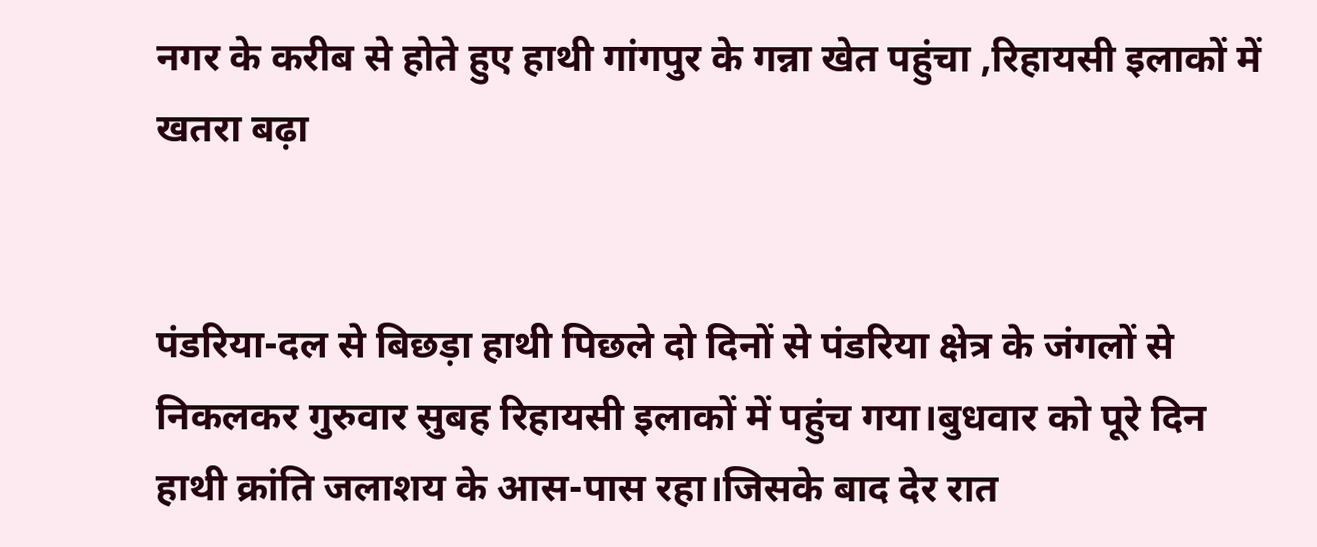नगर के करीब से होते हुए हाथी गांगपुर के गन्ना खेत पहुंचा ,रिहायसी इलाकों में खतरा बढ़ा


पंडरिया-दल से बिछड़ा हाथी पिछले दो दिनों से पंडरिया क्षेत्र के जंगलों से निकलकर गुरुवार सुबह रिहायसी इलाकों में पहुंच गया।बुधवार को पूरे दिन हाथी क्रांति जलाशय के आस-पास रहा।जिसके बाद देर रात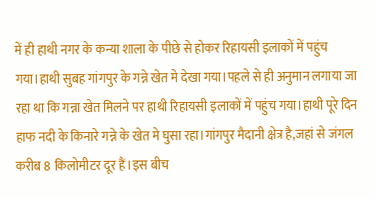में ही हाथी नगर के कन्या शाला के पीछे से होकर रिहायसी इलाकों में पहुंच गया।हाथी सुबह गांगपुर के गन्ने खेत मे देखा गया।पहले से ही अनुमान लगाया जा रहा था कि गन्ना खेत मिलने पर हाथी रिहायसी इलाकों में पहुंच गया।हाथी पूरे दिन हाफ नदी के किनारे गन्ने के खेत मे घुसा रहा।गांगपुर मैदानी क्षेत्र है,जहां से जंगल करीब 8 किलोमीटर दूर हैं।इस बीच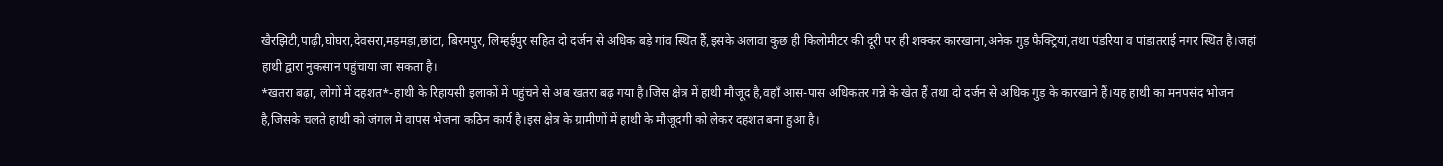खैरझिटी,पाढ़ी,घोघरा,देवसरा,मड़मड़ा,छांटा, बिरमपुर, लिम्हईपुर सहित दो दर्जन से अधिक बड़े गांव स्थित हैं,इसके अलावा कुछ ही किलोमीटर की दूरी पर ही शक्कर कारखाना,अनेक गुड़ फैक्ट्रियां,तथा पंडरिया व पांडातराई नगर स्थित है।जहां हाथी द्वारा नुकसान पहुंचाया जा सकता है।
*खतरा बढ़ा, लोगों में दहशत*-हाथी के रिहायसी इलाकों में पहुंचने से अब खतरा बढ़ गया है।जिस क्षेत्र में हाथी मौजूद है,वहाँ आस-पास अधिकतर गन्ने के खेत हैं तथा दो दर्जन से अधिक गुड़ के कारखाने हैं।यह हाथी का मनपसंद भोजन है,जिसके चलते हाथी को जंगल मे वापस भेजना कठिन कार्य है।इस क्षेत्र के ग्रामीणों में हाथी के मौजूदगी को लेकर दहशत बना हुआ है।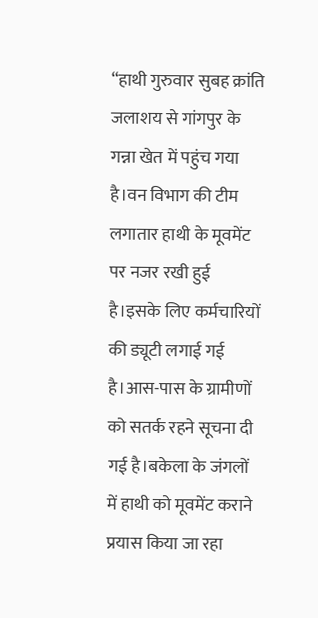“हाथी गुरुवार सुबह क्रांति जलाशय से गांगपुर के गन्ना खेत में पहुंच गया है।वन विभाग की टीम लगातार हाथी के मूवमेंट पर नजर रखी हुई है।इसके लिए कर्मचारियों की ड्यूटी लगाई गई है।आस-पास के ग्रामीणों को सतर्क रहने सूचना दी गई है।बकेला के जंगलों में हाथी को मूवमेंट कराने प्रयास किया जा रहा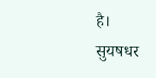है।
सुयषधर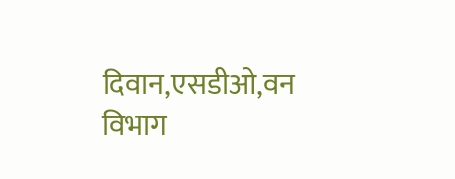दिवान,एसडीओ,वन विभाग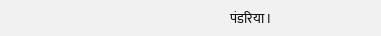पंडरिया।